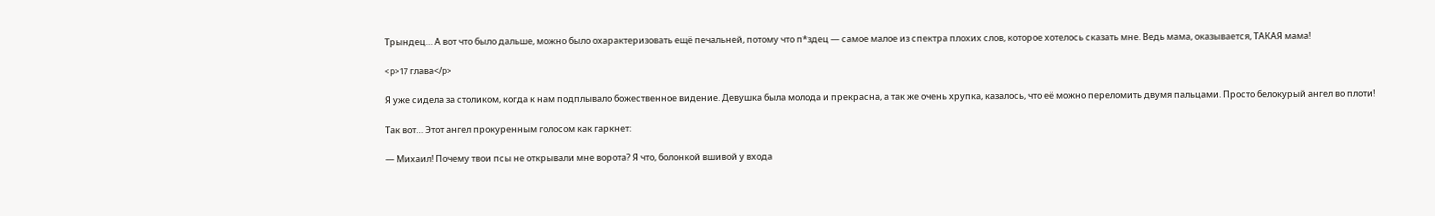Трындец… А вот что было дальше, можно было охарактеризовать ещё печальней, потому что п*здец — самое малое из спектра плохих слов, которое хотелось сказать мне. Ведь мама, оказывается, ТАКАЯ мама!

<p>17 глава</p>

Я уже сидела за столиком, когда к нам подплывало божественное видение. Девушка была молода и прекрасна, а так же очень хрупка, казалось, что её можно переломить двумя пальцами. Просто белокурый ангел во плоти!

Так вот… Этот ангел прокуренным голосом как гаркнет:

— Михаил! Почему твои псы не открывали мне ворота? Я что, болонкой вшивой у входа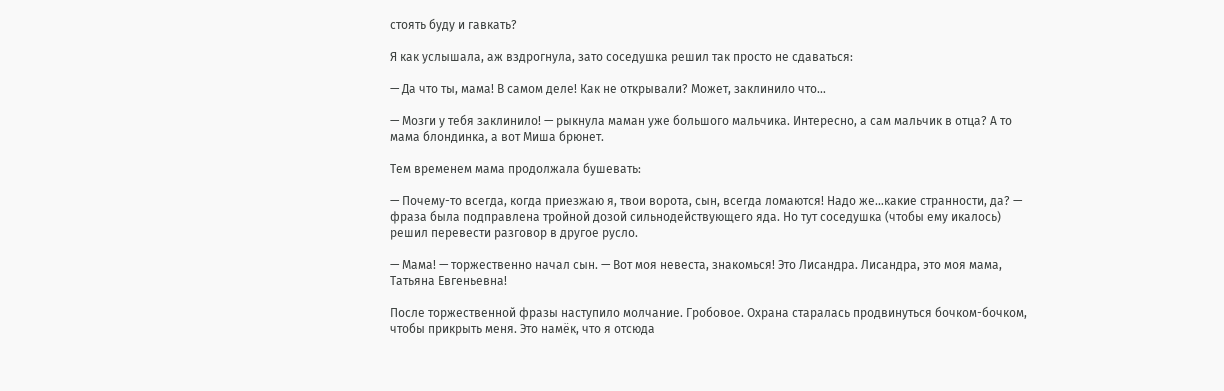стоять буду и гавкать?

Я как услышала, аж вздрогнула, зато соседушка решил так просто не сдаваться:

— Да что ты, мама! В самом деле! Как не открывали? Может, заклинило что…

— Мозги у тебя заклинило! — рыкнула маман уже большого мальчика. Интересно, а сам мальчик в отца? А то мама блондинка, а вот Миша брюнет.

Тем временем мама продолжала бушевать:

— Почему-то всегда, когда приезжаю я, твои ворота, сын, всегда ломаются! Надо же…какие странности, да? — фраза была подправлена тройной дозой сильнодействующего яда. Но тут соседушка (чтобы ему икалось) решил перевести разговор в другое русло.

— Мама! — торжественно начал сын. — Вот моя невеста, знакомься! Это Лисандра. Лисандра, это моя мама, Татьяна Евгеньевна!

После торжественной фразы наступило молчание. Гробовое. Охрана старалась продвинуться бочком-бочком, чтобы прикрыть меня. Это намёк, что я отсюда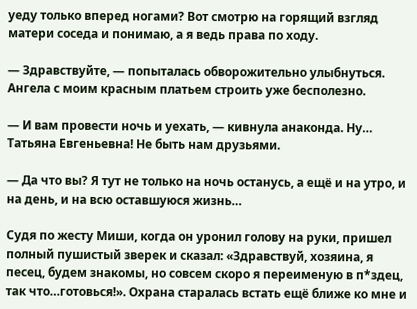уеду только вперед ногами? Вот смотрю на горящий взгляд матери соседа и понимаю, а я ведь права по ходу.

— Здравствуйте, — попыталась обворожительно улыбнуться. Ангела с моим красным платьем строить уже бесполезно.

— И вам провести ночь и уехать, — кивнула анаконда. Ну… Татьяна Евгеньевна! Не быть нам друзьями.

— Да что вы? Я тут не только на ночь останусь, а ещё и на утро, и на день, и на всю оставшуюся жизнь…

Судя по жесту Миши, когда он уронил голову на руки, пришел полный пушистый зверек и сказал: «Здравствуй, хозяина, я песец, будем знакомы, но совсем скоро я переименую в п*здец, так что…готовься!». Охрана старалась встать ещё ближе ко мне и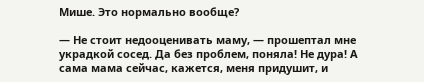Мише. Это нормально вообще?

— Не стоит недооценивать маму, — прошептал мне украдкой сосед. Да без проблем, поняла! Не дура! А сама мама сейчас, кажется, меня придушит, и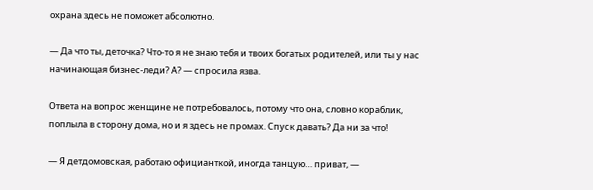охрана здесь не поможет абсолютно.

— Да что ты, деточка? Что-то я не знаю тебя и твоих богатых родителей, или ты у нас начинающая бизнес-леди? А? — спросила язва.

Ответа на вопрос женщине не потребовалось, потому что она, словно кораблик, поплыла в сторону дома, но и я здесь не промах. Спуск давать? Да ни за что!

— Я детдомовская, работаю официанткой, иногда танцую… приват, —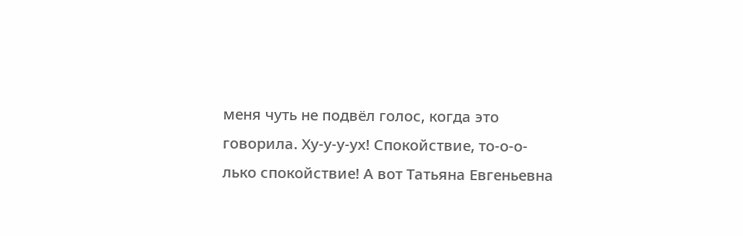меня чуть не подвёл голос, когда это говорила. Ху-у-у-ух! Спокойствие, то-о-о-лько спокойствие! А вот Татьяна Евгеньевна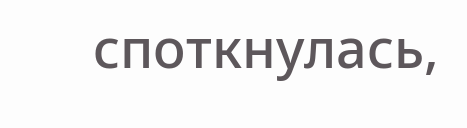споткнулась,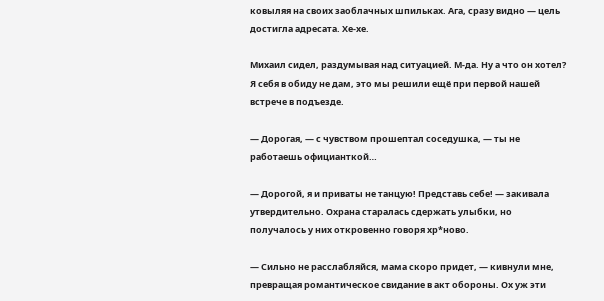ковыляя на своих заоблачных шпильках. Ага, сразу видно — цель достигла адресата. Хе-хе.

Михаил сидел, раздумывая над ситуацией. М-да. Ну а что он хотел? Я себя в обиду не дам, это мы решили ещё при первой нашей встрече в подъезде.

— Дорогая, — с чувством прошептал соседушка, — ты не работаешь официанткой…

— Дорогой, я и приваты не танцую! Представь себе! — закивала утвердительно. Охрана старалась сдержать улыбки, но получалось у них откровенно говоря хр*ново.

— Сильно не расслабляйся, мама скоро придет, — кивнули мне, превращая романтическое свидание в акт обороны. Ох уж эти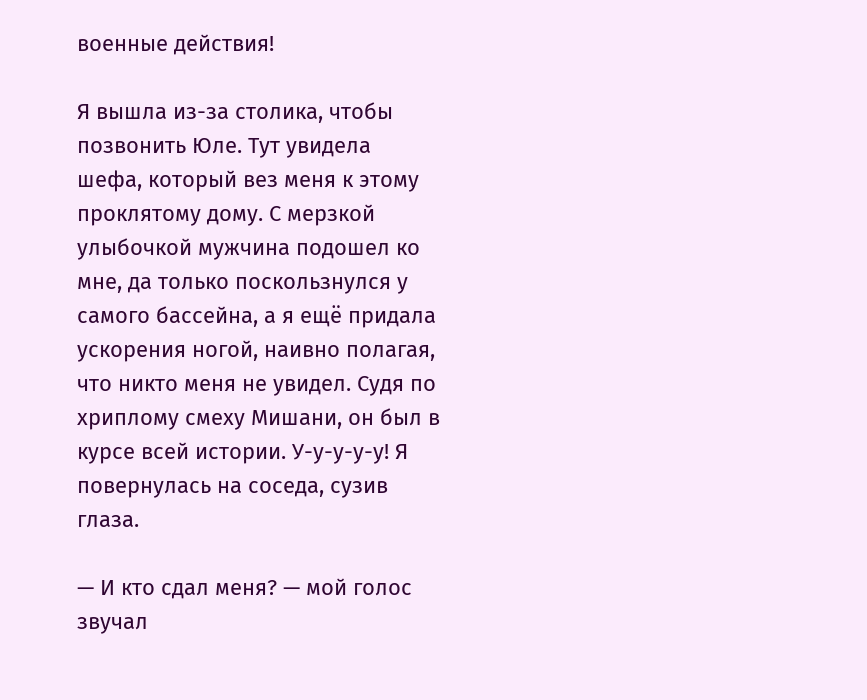военные действия!

Я вышла из-за столика, чтобы позвонить Юле. Тут увидела шефа, который вез меня к этому проклятому дому. С мерзкой улыбочкой мужчина подошел ко мне, да только поскользнулся у самого бассейна, а я ещё придала ускорения ногой, наивно полагая, что никто меня не увидел. Судя по хриплому смеху Мишани, он был в курсе всей истории. У-у-у-у-у! Я повернулась на соседа, сузив глаза.

— И кто сдал меня? — мой голос звучал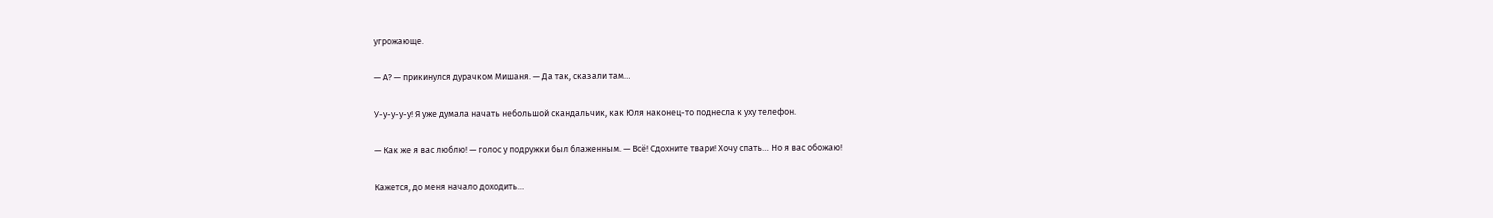угрожающе.

— А? — прикинулся дурачком Мишаня. — Да так, сказали там…

У-у-у-у-у! Я уже думала начать небольшой скандальчик, как Юля наконец-то поднесла к уху телефон.

— Как же я вас люблю! — голос у подружки был блаженным. — Всё! Сдохните твари! Хочу спать… Но я вас обожаю!

Кажется, до меня начало доходить…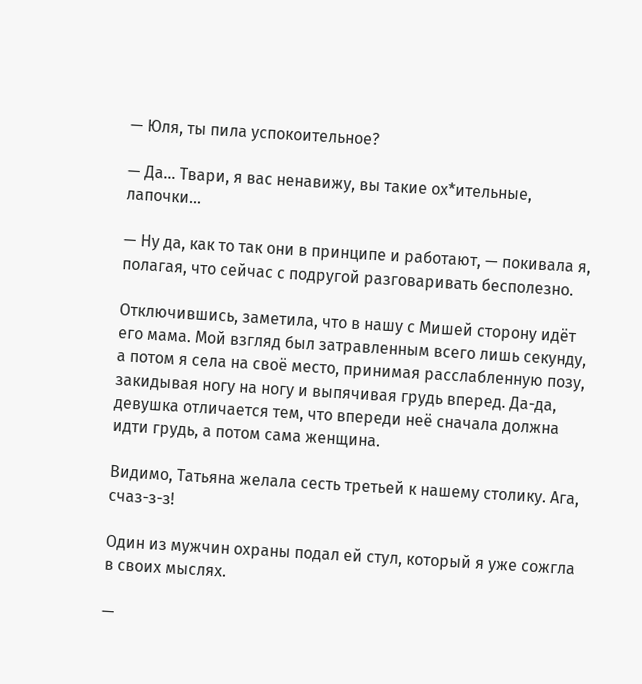— Юля, ты пила успокоительное?

— Да… Твари, я вас ненавижу, вы такие ох*ительные, лапочки…

— Ну да, как то так они в принципе и работают, — покивала я, полагая, что сейчас с подругой разговаривать бесполезно.

Отключившись, заметила, что в нашу с Мишей сторону идёт его мама. Мой взгляд был затравленным всего лишь секунду, а потом я села на своё место, принимая расслабленную позу, закидывая ногу на ногу и выпячивая грудь вперед. Да-да, девушка отличается тем, что впереди неё сначала должна идти грудь, а потом сама женщина.

Видимо, Татьяна желала сесть третьей к нашему столику. Ага, счаз-з-з!

Один из мужчин охраны подал ей стул, который я уже сожгла в своих мыслях.

—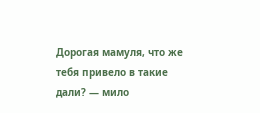Дорогая мамуля, что же тебя привело в такие дали? — мило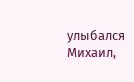улыбался Михаил,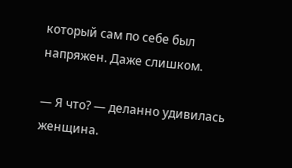который сам по себе был напряжен. Даже слишком.

— Я что? — деланно удивилась женщина.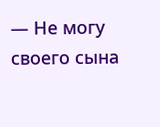— Не могу своего сына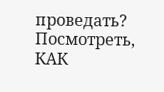проведать? Посмотреть, КАК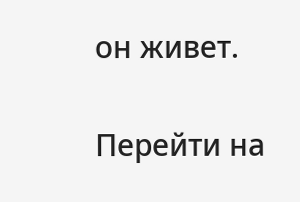он живет.

Перейти на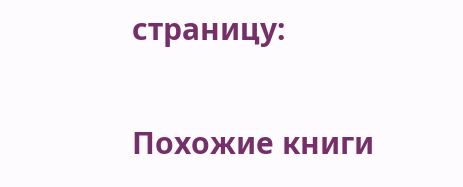страницу:

Похожие книги